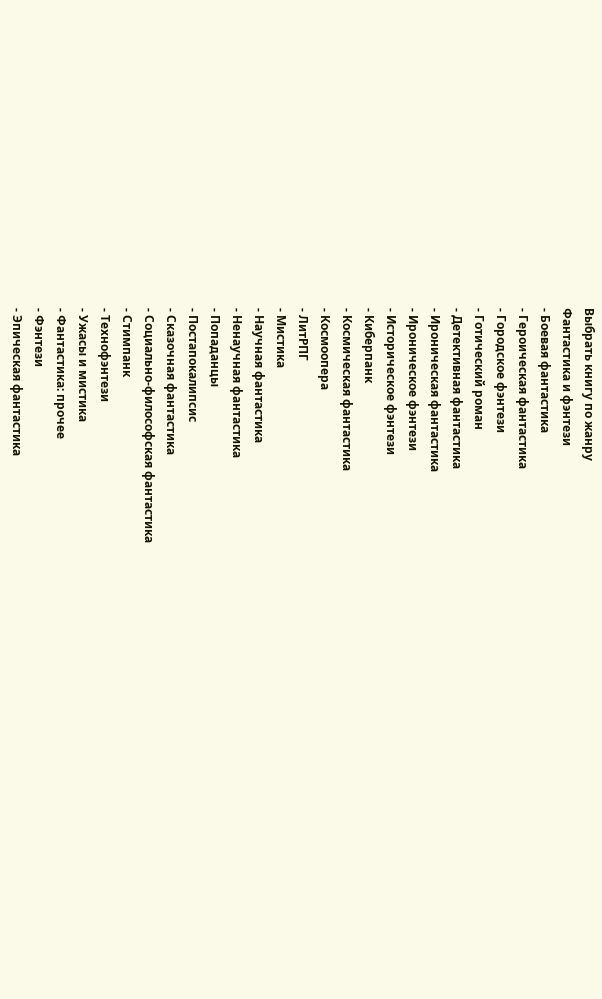Выбрать книгу по жанру
Фантастика и фэнтези
- Боевая фантастика
- Героическая фантастика
- Городское фэнтези
- Готический роман
- Детективная фантастика
- Ироническая фантастика
- Ироническое фэнтези
- Историческое фэнтези
- Киберпанк
- Космическая фантастика
- Космоопера
- ЛитРПГ
- Мистика
- Научная фантастика
- Ненаучная фантастика
- Попаданцы
- Постапокалипсис
- Сказочная фантастика
- Социально-философская фантастика
- Стимпанк
- Технофэнтези
- Ужасы и мистика
- Фантастика: прочее
- Фэнтези
- Эпическая фантастика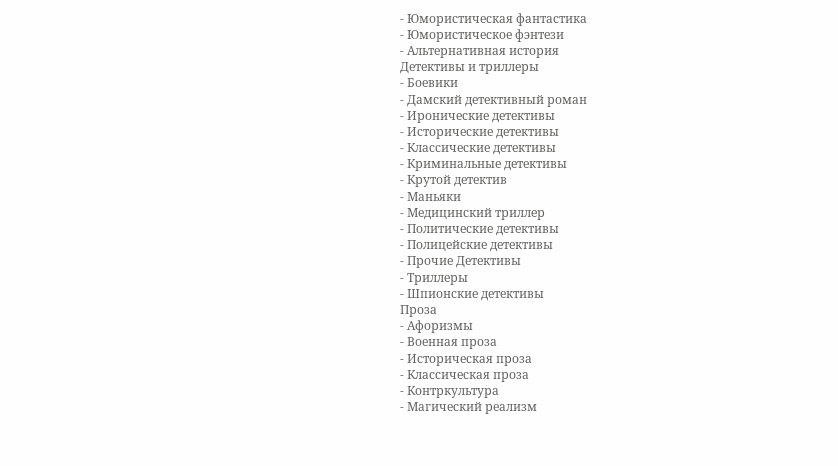- Юмористическая фантастика
- Юмористическое фэнтези
- Альтернативная история
Детективы и триллеры
- Боевики
- Дамский детективный роман
- Иронические детективы
- Исторические детективы
- Классические детективы
- Криминальные детективы
- Крутой детектив
- Маньяки
- Медицинский триллер
- Политические детективы
- Полицейские детективы
- Прочие Детективы
- Триллеры
- Шпионские детективы
Проза
- Афоризмы
- Военная проза
- Историческая проза
- Классическая проза
- Контркультура
- Магический реализм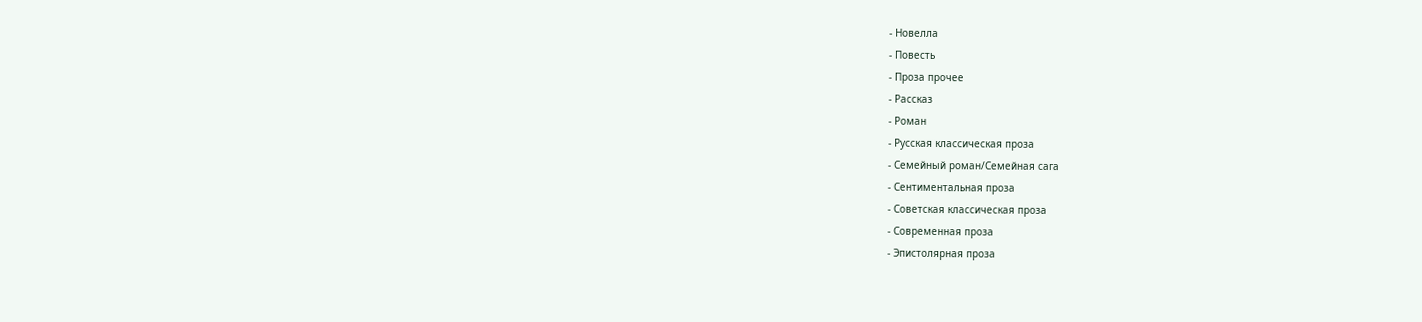- Новелла
- Повесть
- Проза прочее
- Рассказ
- Роман
- Русская классическая проза
- Семейный роман/Семейная сага
- Сентиментальная проза
- Советская классическая проза
- Современная проза
- Эпистолярная проза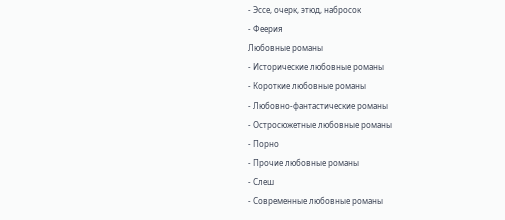- Эссе, очерк, этюд, набросок
- Феерия
Любовные романы
- Исторические любовные романы
- Короткие любовные романы
- Любовно-фантастические романы
- Остросюжетные любовные романы
- Порно
- Прочие любовные романы
- Слеш
- Современные любовные романы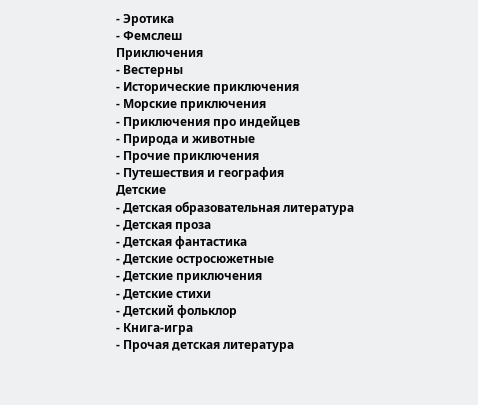- Эротика
- Фемслеш
Приключения
- Вестерны
- Исторические приключения
- Морские приключения
- Приключения про индейцев
- Природа и животные
- Прочие приключения
- Путешествия и география
Детские
- Детская образовательная литература
- Детская проза
- Детская фантастика
- Детские остросюжетные
- Детские приключения
- Детские стихи
- Детский фольклор
- Книга-игра
- Прочая детская литература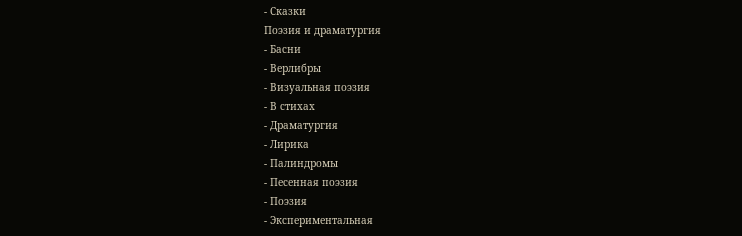- Сказки
Поэзия и драматургия
- Басни
- Верлибры
- Визуальная поэзия
- В стихах
- Драматургия
- Лирика
- Палиндромы
- Песенная поэзия
- Поэзия
- Экспериментальная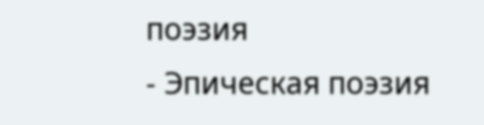поэзия
- Эпическая поэзия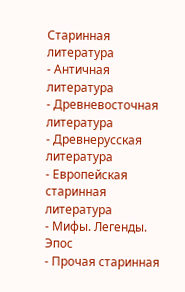Старинная литература
- Античная литература
- Древневосточная литература
- Древнерусская литература
- Европейская старинная литература
- Мифы. Легенды. Эпос
- Прочая старинная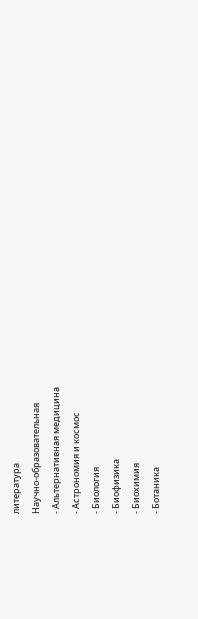литература
Научно-образовательная
- Альтернативная медицина
- Астрономия и космос
- Биология
- Биофизика
- Биохимия
- Ботаника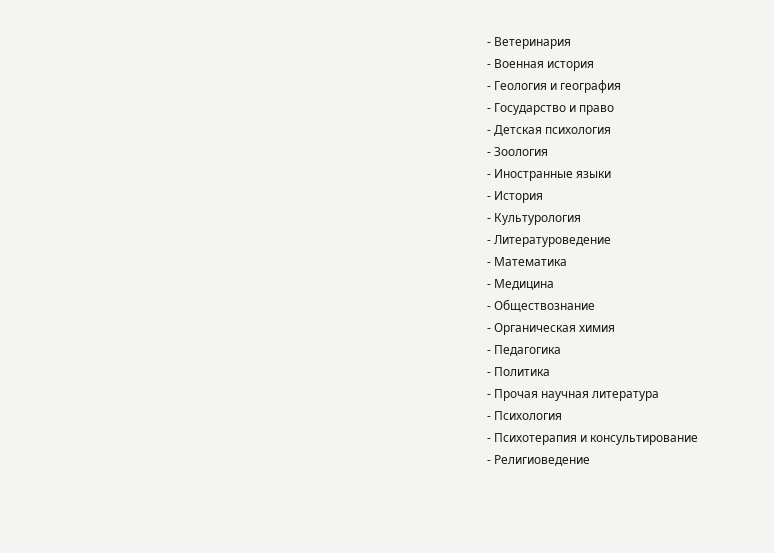- Ветеринария
- Военная история
- Геология и география
- Государство и право
- Детская психология
- Зоология
- Иностранные языки
- История
- Культурология
- Литературоведение
- Математика
- Медицина
- Обществознание
- Органическая химия
- Педагогика
- Политика
- Прочая научная литература
- Психология
- Психотерапия и консультирование
- Религиоведение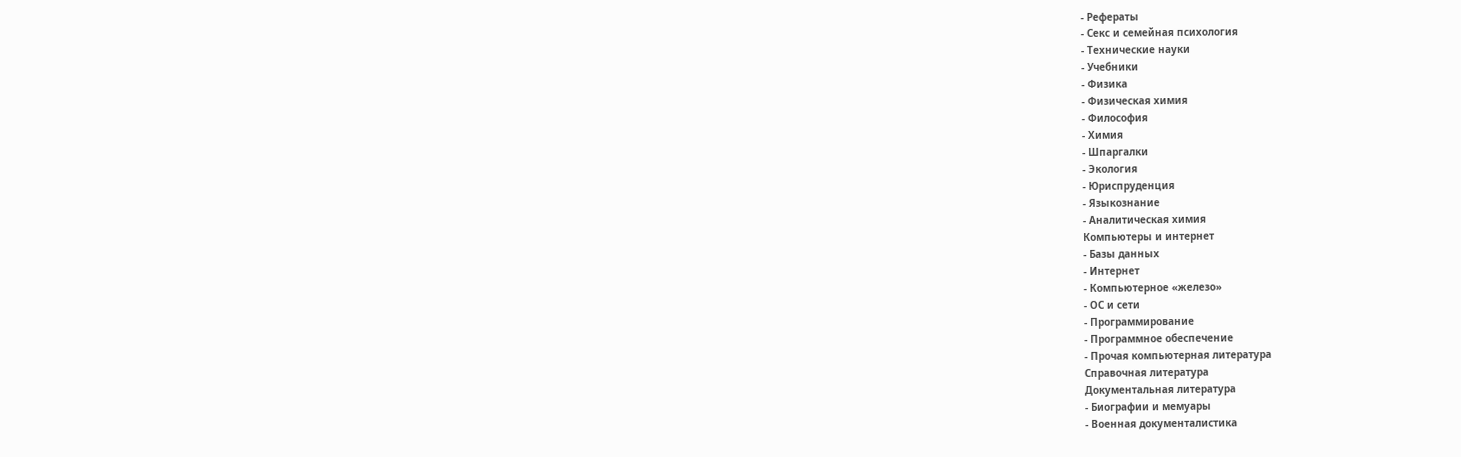- Рефераты
- Секс и семейная психология
- Технические науки
- Учебники
- Физика
- Физическая химия
- Философия
- Химия
- Шпаргалки
- Экология
- Юриспруденция
- Языкознание
- Аналитическая химия
Компьютеры и интернет
- Базы данных
- Интернет
- Компьютерное «железо»
- ОС и сети
- Программирование
- Программное обеспечение
- Прочая компьютерная литература
Справочная литература
Документальная литература
- Биографии и мемуары
- Военная документалистика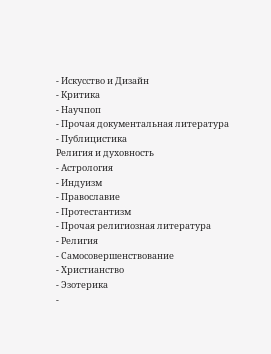- Искусство и Дизайн
- Критика
- Научпоп
- Прочая документальная литература
- Публицистика
Религия и духовность
- Астрология
- Индуизм
- Православие
- Протестантизм
- Прочая религиозная литература
- Религия
- Самосовершенствование
- Христианство
- Эзотерика
-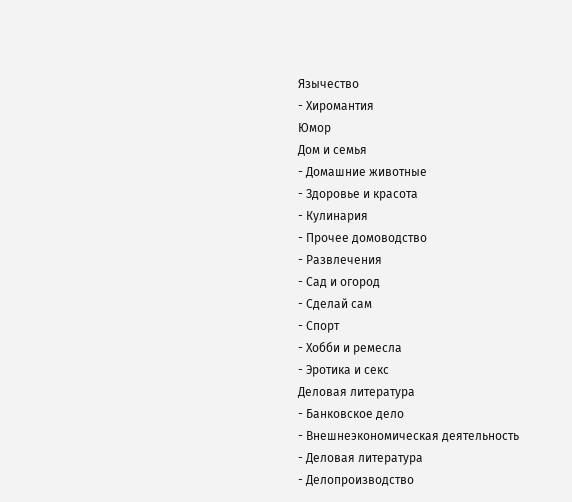Язычество
- Хиромантия
Юмор
Дом и семья
- Домашние животные
- Здоровье и красота
- Кулинария
- Прочее домоводство
- Развлечения
- Сад и огород
- Сделай сам
- Спорт
- Хобби и ремесла
- Эротика и секс
Деловая литература
- Банковское дело
- Внешнеэкономическая деятельность
- Деловая литература
- Делопроизводство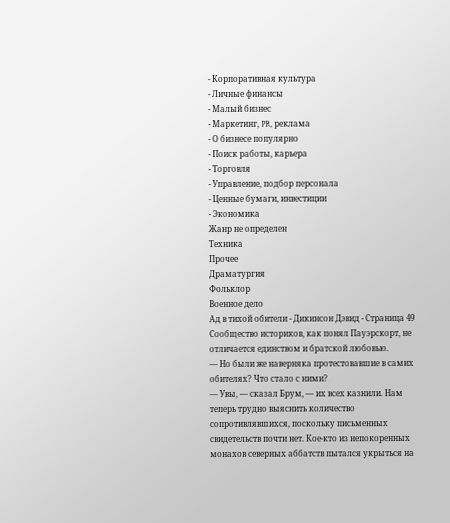- Корпоративная культура
- Личные финансы
- Малый бизнес
- Маркетинг, PR, реклама
- О бизнесе популярно
- Поиск работы, карьера
- Торговля
- Управление, подбор персонала
- Ценные бумаги, инвестиции
- Экономика
Жанр не определен
Техника
Прочее
Драматургия
Фольклор
Военное дело
Ад в тихой обители - Дикинсон Дэвид - Страница 49
Сообщество историков, как понял Пауэрскорт, не отличается единством и братской любовью.
— Но были же наверняка протестовавшие в самих обителях? Что стало с ними?
— Увы, — сказал Брум, — их всех казнили. Нам теперь трудно выяснить количество сопротивлявшихся, поскольку письменных свидетельств почти нет. Кое-кто из непокоренных монахов северных аббатств пытался укрыться на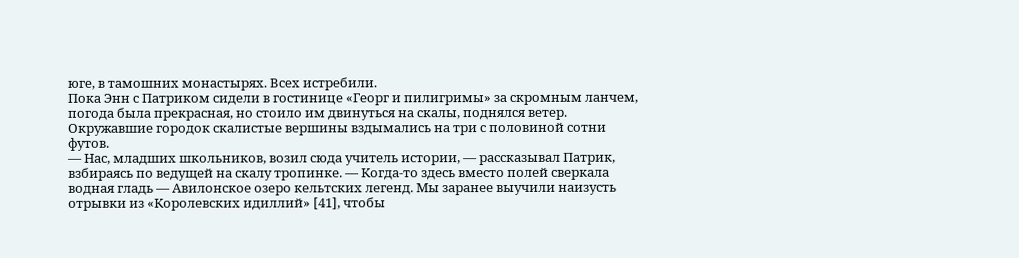юге, в тамошних монастырях. Всех истребили.
Пока Энн с Патриком сидели в гостинице «Георг и пилигримы» за скромным ланчем, погода была прекрасная, но стоило им двинуться на скалы, поднялся ветер. Окружавшие городок скалистые вершины вздымались на три с половиной сотни футов.
— Нас, младших школьников, возил сюда учитель истории, — рассказывал Патрик, взбираясь по ведущей на скалу тропинке. — Когда-то здесь вместо полей сверкала водная гладь — Авилонское озеро кельтских легенд. Мы заранее выучили наизусть отрывки из «Королевских идиллий» [41], чтобы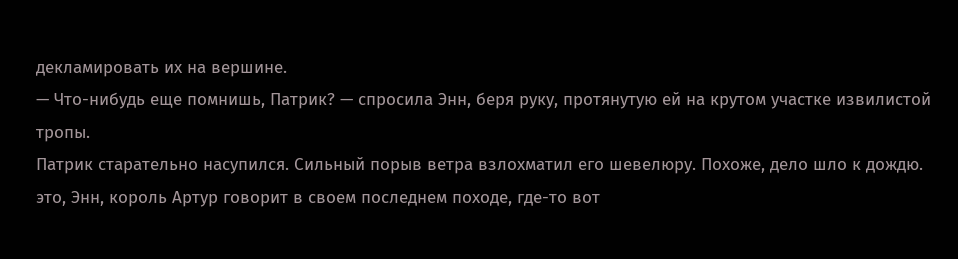декламировать их на вершине.
— Что-нибудь еще помнишь, Патрик? — спросила Энн, беря руку, протянутую ей на крутом участке извилистой тропы.
Патрик старательно насупился. Сильный порыв ветра взлохматил его шевелюру. Похоже, дело шло к дождю.
это, Энн, король Артур говорит в своем последнем походе, где-то вот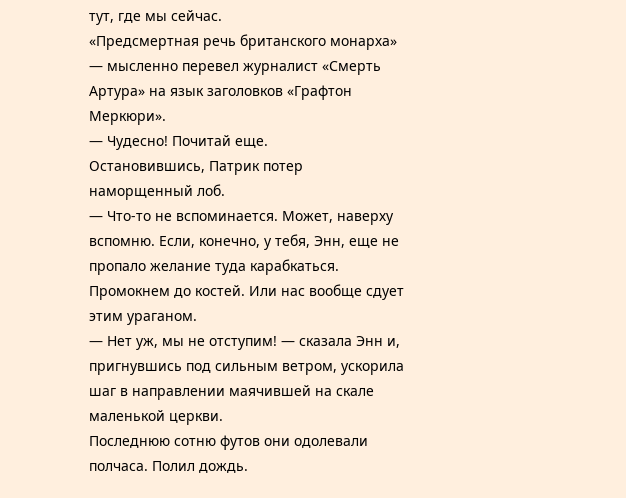тут, где мы сейчас.
«Предсмертная речь британского монарха» — мысленно перевел журналист «Смерть Артура» на язык заголовков «Графтон Меркюри».
— Чудесно! Почитай еще.
Остановившись, Патрик потер наморщенный лоб.
— Что-то не вспоминается. Может, наверху вспомню. Если, конечно, у тебя, Энн, еще не пропало желание туда карабкаться. Промокнем до костей. Или нас вообще сдует этим ураганом.
— Нет уж, мы не отступим! — сказала Энн и, пригнувшись под сильным ветром, ускорила шаг в направлении маячившей на скале маленькой церкви.
Последнюю сотню футов они одолевали полчаса. Полил дождь.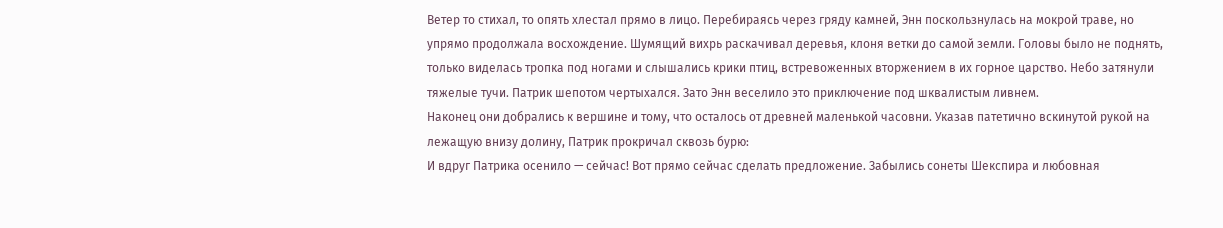Ветер то стихал, то опять хлестал прямо в лицо. Перебираясь через гряду камней, Энн поскользнулась на мокрой траве, но упрямо продолжала восхождение. Шумящий вихрь раскачивал деревья, клоня ветки до самой земли. Головы было не поднять, только виделась тропка под ногами и слышались крики птиц, встревоженных вторжением в их горное царство. Небо затянули тяжелые тучи. Патрик шепотом чертыхался. Зато Энн веселило это приключение под шквалистым ливнем.
Наконец они добрались к вершине и тому, что осталось от древней маленькой часовни. Указав патетично вскинутой рукой на лежащую внизу долину, Патрик прокричал сквозь бурю:
И вдруг Патрика осенило — сейчас! Вот прямо сейчас сделать предложение. Забылись сонеты Шекспира и любовная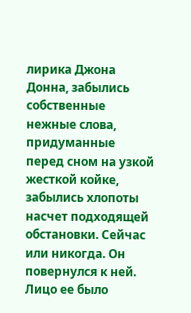лирика Джона Донна, забылись собственные нежные слова, придуманные перед сном на узкой жесткой койке, забылись хлопоты насчет подходящей обстановки. Сейчас или никогда. Он повернулся к ней. Лицо ее было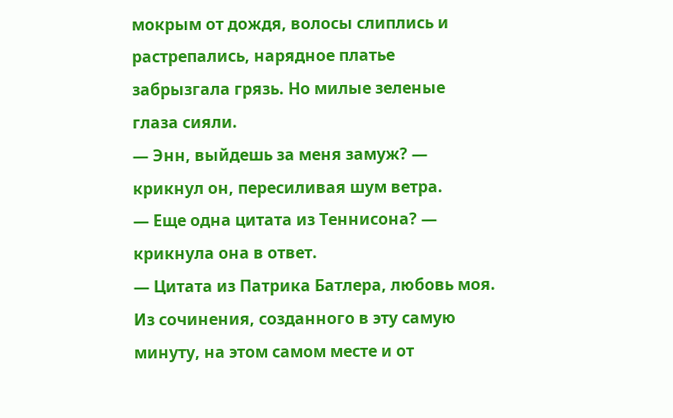мокрым от дождя, волосы слиплись и растрепались, нарядное платье забрызгала грязь. Но милые зеленые глаза сияли.
— Энн, выйдешь за меня замуж? — крикнул он, пересиливая шум ветра.
— Еще одна цитата из Теннисона? — крикнула она в ответ.
— Цитата из Патрика Батлера, любовь моя. Из сочинения, созданного в эту самую минуту, на этом самом месте и от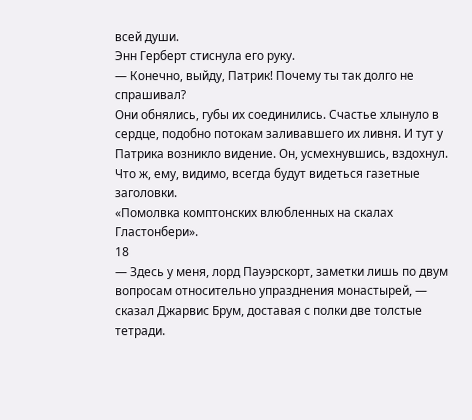всей души.
Энн Герберт стиснула его руку.
— Конечно, выйду, Патрик! Почему ты так долго не спрашивал?
Они обнялись, губы их соединились. Счастье хлынуло в сердце, подобно потокам заливавшего их ливня. И тут у Патрика возникло видение. Он, усмехнувшись, вздохнул. Что ж, ему, видимо, всегда будут видеться газетные заголовки.
«Помолвка комптонских влюбленных на скалах Гластонбери».
18
— Здесь у меня, лорд Пауэрскорт, заметки лишь по двум вопросам относительно упразднения монастырей, — сказал Джарвис Брум, доставая с полки две толстые тетради.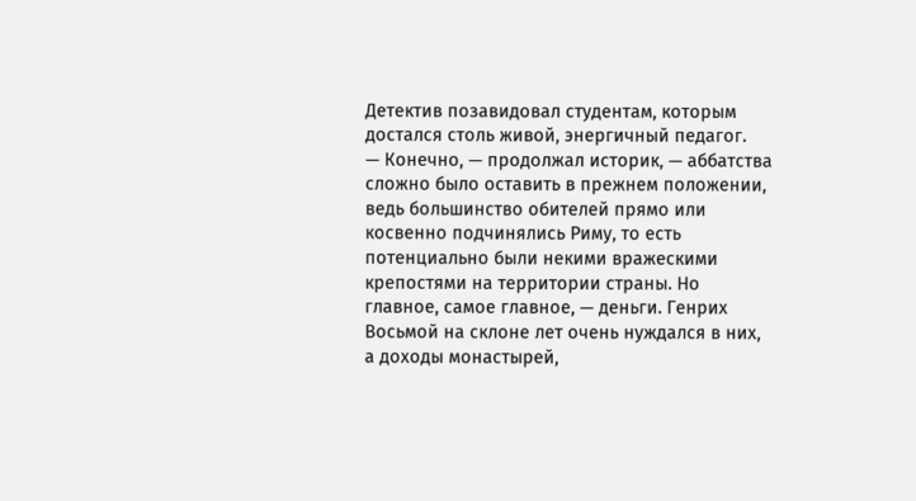Детектив позавидовал студентам, которым достался столь живой, энергичный педагог.
— Конечно, — продолжал историк, — аббатства сложно было оставить в прежнем положении, ведь большинство обителей прямо или косвенно подчинялись Риму, то есть потенциально были некими вражескими крепостями на территории страны. Но главное, самое главное, — деньги. Генрих Восьмой на склоне лет очень нуждался в них, а доходы монастырей,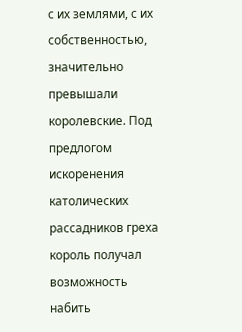с их землями, с их собственностью, значительно превышали королевские. Под предлогом искоренения католических рассадников греха король получал возможность набить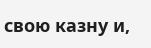свою казну и,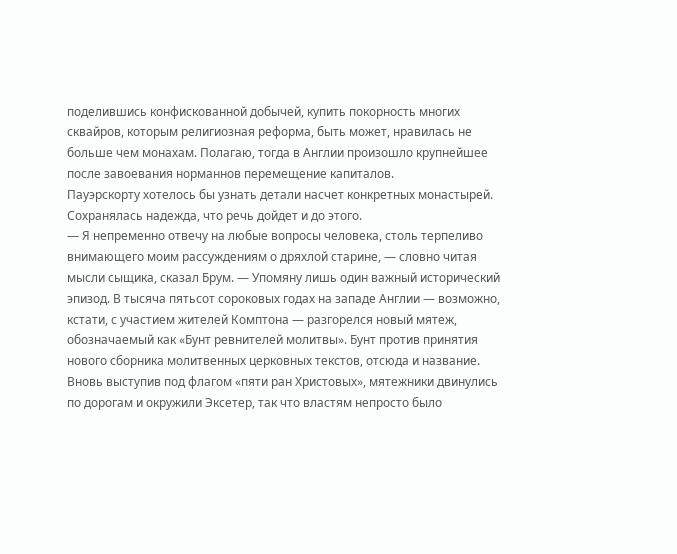поделившись конфискованной добычей, купить покорность многих сквайров, которым религиозная реформа, быть может, нравилась не больше чем монахам. Полагаю, тогда в Англии произошло крупнейшее после завоевания норманнов перемещение капиталов.
Пауэрскорту хотелось бы узнать детали насчет конкретных монастырей. Сохранялась надежда, что речь дойдет и до этого.
— Я непременно отвечу на любые вопросы человека, столь терпеливо внимающего моим рассуждениям о дряхлой старине, — словно читая мысли сыщика, сказал Брум. — Упомяну лишь один важный исторический эпизод. В тысяча пятьсот сороковых годах на западе Англии — возможно, кстати, с участием жителей Комптона — разгорелся новый мятеж, обозначаемый как «Бунт ревнителей молитвы». Бунт против принятия нового сборника молитвенных церковных текстов, отсюда и название. Вновь выступив под флагом «пяти ран Христовых», мятежники двинулись по дорогам и окружили Эксетер, так что властям непросто было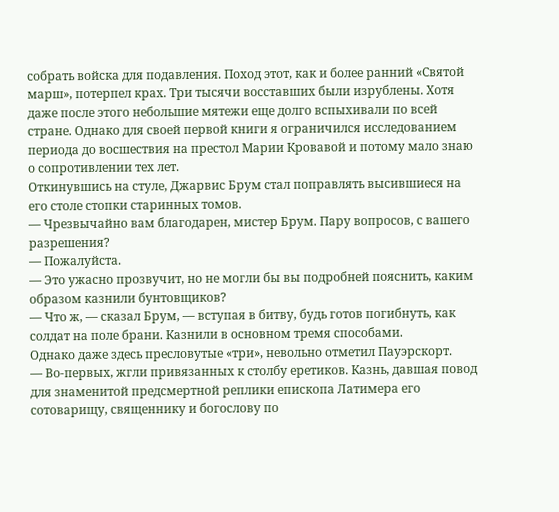собрать войска для подавления. Поход этот, как и более ранний «Святой марш», потерпел крах. Три тысячи восставших были изрублены. Хотя даже после этого небольшие мятежи еще долго вспыхивали по всей стране. Однако для своей первой книги я ограничился исследованием периода до восшествия на престол Марии Кровавой и потому мало знаю о сопротивлении тех лет.
Откинувшись на стуле, Джарвис Брум стал поправлять высившиеся на его столе стопки старинных томов.
— Чрезвычайно вам благодарен, мистер Брум. Пару вопросов, с вашего разрешения?
— Пожалуйста.
— Это ужасно прозвучит, но не могли бы вы подробней пояснить, каким образом казнили бунтовщиков?
— Что ж, — сказал Брум, — вступая в битву, будь готов погибнуть, как солдат на поле брани. Казнили в основном тремя способами.
Однако даже здесь пресловутые «три», невольно отметил Пауэрскорт.
— Во-первых, жгли привязанных к столбу еретиков. Казнь, давшая повод для знаменитой предсмертной реплики епископа Латимера его сотоварищу, священнику и богослову по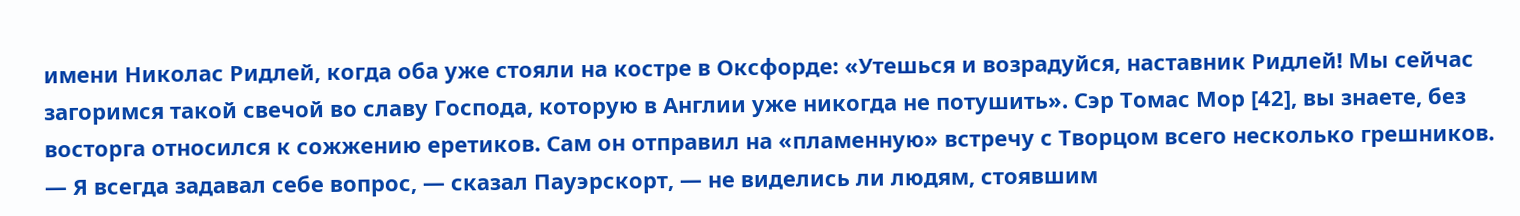имени Николас Ридлей, когда оба уже стояли на костре в Оксфорде: «Утешься и возрадуйся, наставник Ридлей! Мы сейчас загоримся такой свечой во славу Господа, которую в Англии уже никогда не потушить». Сэр Томас Мор [42], вы знаете, без восторга относился к сожжению еретиков. Сам он отправил на «пламенную» встречу с Творцом всего несколько грешников.
— Я всегда задавал себе вопрос, — сказал Пауэрскорт, — не виделись ли людям, стоявшим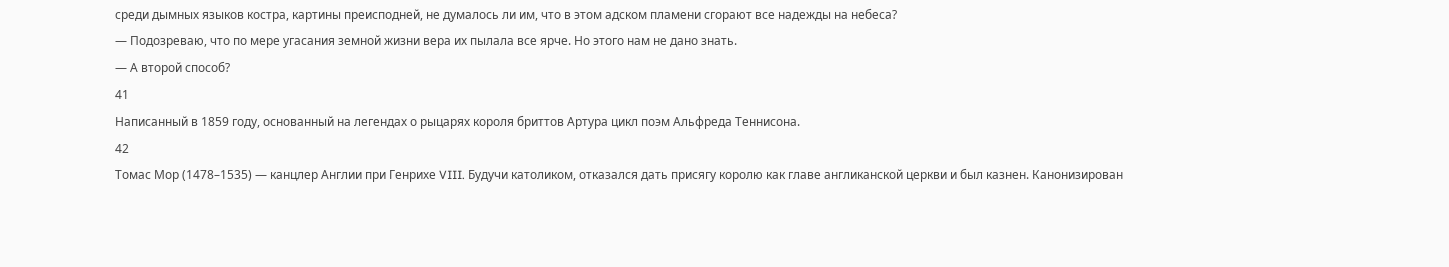среди дымных языков костра, картины преисподней, не думалось ли им, что в этом адском пламени сгорают все надежды на небеса?
— Подозреваю, что по мере угасания земной жизни вера их пылала все ярче. Но этого нам не дано знать.
— А второй способ?
41
Написанный в 1859 году, основанный на легендах о рыцарях короля бриттов Артура цикл поэм Альфреда Теннисона.
42
Томас Мор (1478–1535) — канцлер Англии при Генрихе VIII. Будучи католиком, отказался дать присягу королю как главе англиканской церкви и был казнен. Канонизирован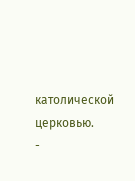католической церковью.
-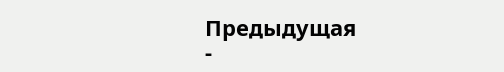Предыдущая
-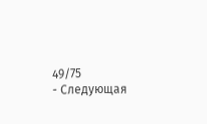49/75
- Следующая